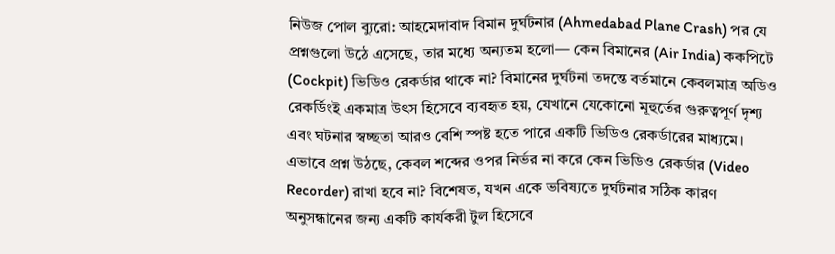নিউজ পোল ব্যুরো: আহমেদাবাদ বিমান দুর্ঘটনার (Ahmedabad Plane Crash) পর যে প্রশ্নগুলো উঠে এসেছে, তার মধ্যে অন্যতম হলো— কেন বিমানের (Air India) ককপিটে (Cockpit) ভিডিও রেকর্ডার থাকে না? বিমানের দুর্ঘটনা তদন্তে বর্তমানে কেবলমাত্র অডিও রেকর্ডিংই একমাত্র উৎস হিসেবে ব্যবহৃত হয়, যেখানে যেকোনো মূহুর্তের গুরুত্বপূর্ণ দৃশ্য এবং ঘটনার স্বচ্ছতা আরও বেশি স্পষ্ট হতে পারে একটি ভিডিও রেকর্ডারের মাধ্যমে। এভাবে প্রশ্ন উঠছে, কেবল শব্দের ওপর নির্ভর না করে কেন ভিডিও রেকর্ডার (Video Recorder) রাখা হবে না? বিশেষত, যখন একে ভবিষ্যতে দুর্ঘটনার সঠিক কারণ অনুসন্ধানের জন্য একটি কার্যকরী টুল হিসেবে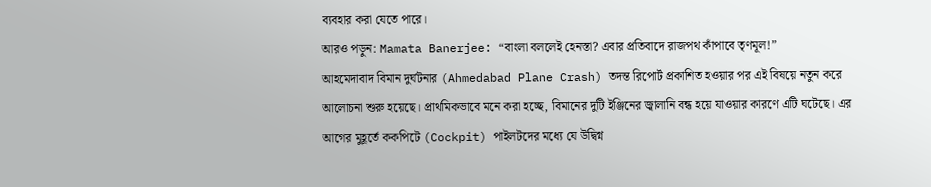ব্যবহার করা যেতে পারে।
আরও পড়ুন: Mamata Banerjee: “বাংলা বললেই হেনস্তা? এবার প্রতিবাদে রাজপথ কাঁপাবে তৃণমূল!”
আহমেদাবাদ বিমান দুর্ঘটনার (Ahmedabad Plane Crash) তদন্ত রিপোর্ট প্রকাশিত হওয়ার পর এই বিষয়ে নতুন করে আলোচনা শুরু হয়েছে। প্রাথমিকভাবে মনে করা হচ্ছে, বিমানের দুটি ইঞ্জিনের জ্বালানি বন্ধ হয়ে যাওয়ার কারণে এটি ঘটেছে। এর আগের মুহূর্তে ককপিটে (Cockpit) পাইলটদের মধ্যে যে উদ্বিগ্ন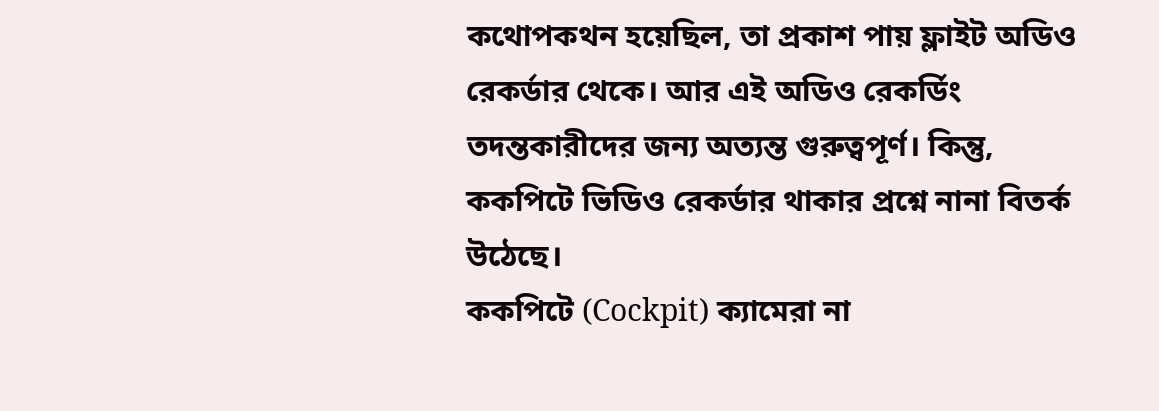কথোপকথন হয়েছিল, তা প্রকাশ পায় ফ্লাইট অডিও রেকর্ডার থেকে। আর এই অডিও রেকর্ডিং তদন্তকারীদের জন্য অত্যন্ত গুরুত্বপূর্ণ। কিন্তু, ককপিটে ভিডিও রেকর্ডার থাকার প্রশ্নে নানা বিতর্ক উঠেছে।
ককপিটে (Cockpit) ক্যামেরা না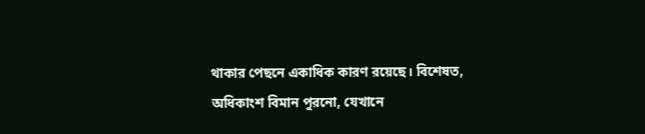থাকার পেছনে একাধিক কারণ রয়েছে। বিশেষত, অধিকাংশ বিমান পুরনো, যেখানে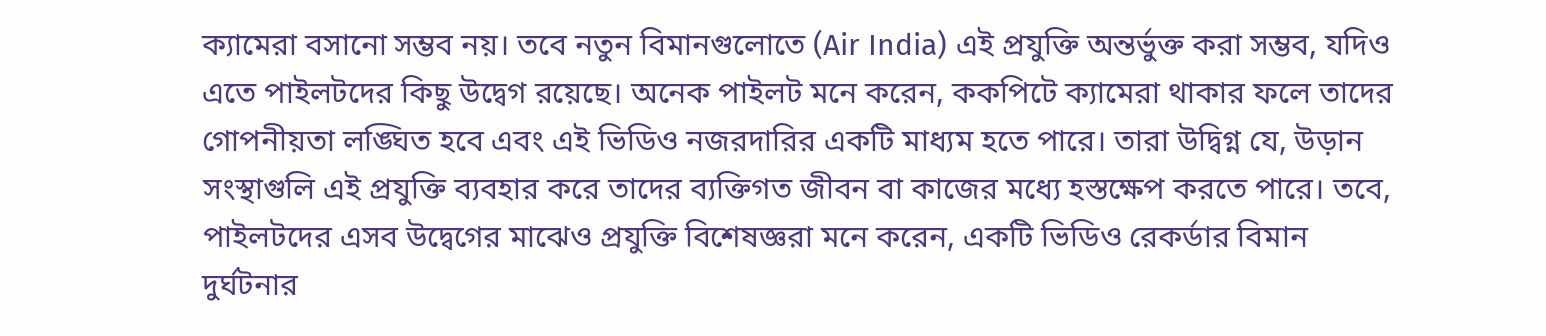ক্যামেরা বসানো সম্ভব নয়। তবে নতুন বিমানগুলোতে (Air India) এই প্রযুক্তি অন্তর্ভুক্ত করা সম্ভব, যদিও এতে পাইলটদের কিছু উদ্বেগ রয়েছে। অনেক পাইলট মনে করেন, ককপিটে ক্যামেরা থাকার ফলে তাদের গোপনীয়তা লঙ্ঘিত হবে এবং এই ভিডিও নজরদারির একটি মাধ্যম হতে পারে। তারা উদ্বিগ্ন যে, উড়ান সংস্থাগুলি এই প্রযুক্তি ব্যবহার করে তাদের ব্যক্তিগত জীবন বা কাজের মধ্যে হস্তক্ষেপ করতে পারে। তবে, পাইলটদের এসব উদ্বেগের মাঝেও প্রযুক্তি বিশেষজ্ঞরা মনে করেন, একটি ভিডিও রেকর্ডার বিমান দুর্ঘটনার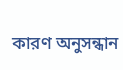কারণ অনুসন্ধান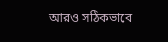আরও সঠিকভাবে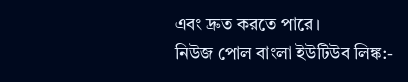এবং দ্রুত করতে পারে।
নিউজ পোল বাংলা ইউটিউব লিঙ্ক:-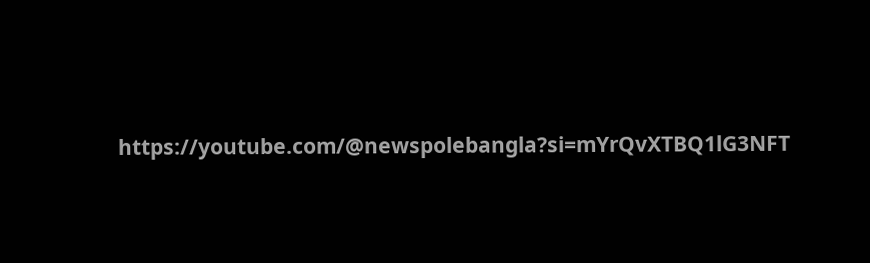https://youtube.com/@newspolebangla?si=mYrQvXTBQ1lG3NFT